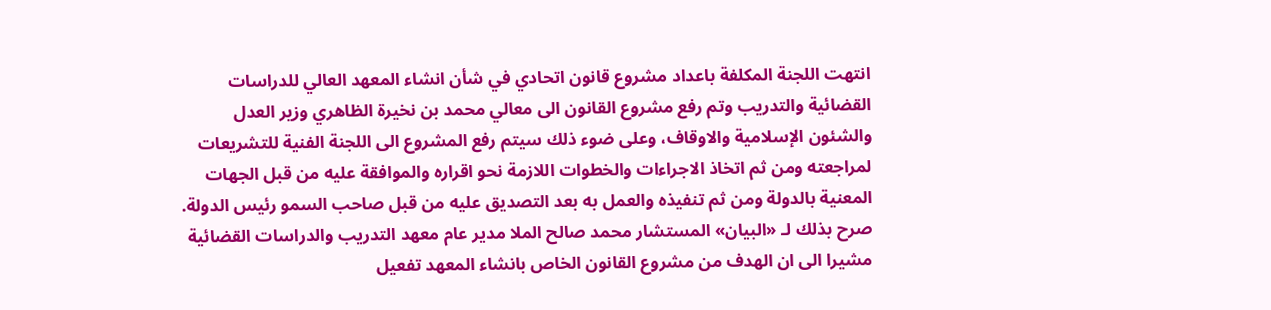انتهت اللجنة المكلفة باعداد مشروع قانون اتحادي في شأن انشاء المعهد العالي للدراسات القضائية والتدريب وتم رفع مشروع القانون الى معالي محمد بن نخيرة الظاهري وزير العدل والشئون الإسلامية والاوقاف، وعلى ضوء ذلك سيتم رفع المشروع الى اللجنة الفنية للتشريعات لمراجعته ومن ثم اتخاذ الاجراءات والخطوات اللازمة نحو اقراره والموافقة عليه من قبل الجهات المعنية بالدولة ومن ثم تنفيذه والعمل به بعد التصديق عليه من قبل صاحب السمو رئيس الدولة. صرح بذلك لـ «البيان» المستشار محمد صالح الملا مدير عام معهد التدريب والدراسات القضائية مشيرا الى ان الهدف من مشروع القانون الخاص بانشاء المعهد تفعيل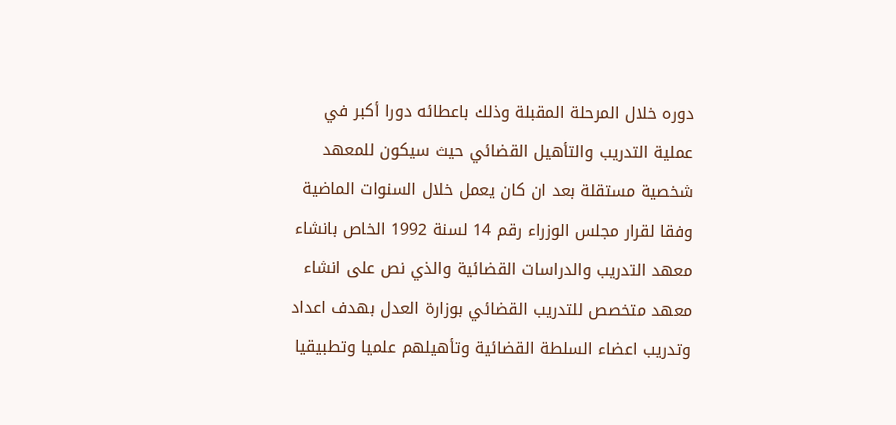دوره خلال المرحلة المقبلة وذلك باعطائه دورا أكبر في عملية التدريب والتأهيل القضائي حيث سيكون للمعهد شخصية مستقلة بعد ان كان يعمل خلال السنوات الماضية وفقا لقرار مجلس الوزراء رقم 14 لسنة 1992 الخاص بانشاء معهد التدريب والدراسات القضائية والذي نص على انشاء معهد متخصص للتدريب القضائي بوزارة العدل بهدف اعداد وتدريب اعضاء السلطة القضائية وتأهيلهم علميا وتطبيقيا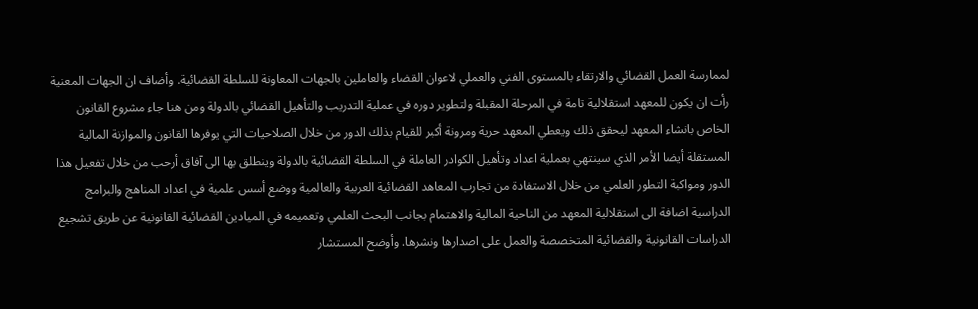لممارسة العمل القضائي والارتقاء بالمستوى الفني والعملي لاعوان القضاء والعاملين بالجهات المعاونة للسلطة القضائية. وأضاف ان الجهات المعنية رأت ان يكون للمعهد استقلالية تامة في المرحلة المقبلة ولتطوير دوره في عملية التدريب والتأهيل القضائي بالدولة ومن هنا جاء مشروع القانون الخاص بانشاء المعهد ليحقق ذلك ويعطي المعهد حرية ومرونة أكبر للقيام بذلك الدور من خلال الصلاحيات التي يوفرها القانون والموازنة المالية المستقلة أيضا الأمر الذي سينتهي بعملية اعداد وتأهيل الكوادر العاملة في السلطة القضائية بالدولة وينطلق بها الى آفاق أرحب من خلال تفعيل هذا الدور ومواكبة التطور العلمي من خلال الاستفادة من تجارب المعاهد القضائية العربية والعالمية ووضع أسس علمية في اعداد المناهج والبرامج الدراسية اضافة الى استقلالية المعهد من الناحية المالية والاهتمام بجانب البحث العلمي وتعميمه في الميادين القضائية القانونية عن طريق تشجيع الدراسات القانونية والقضائية المتخصصة والعمل على اصدارها ونشرها. وأوضح المستشار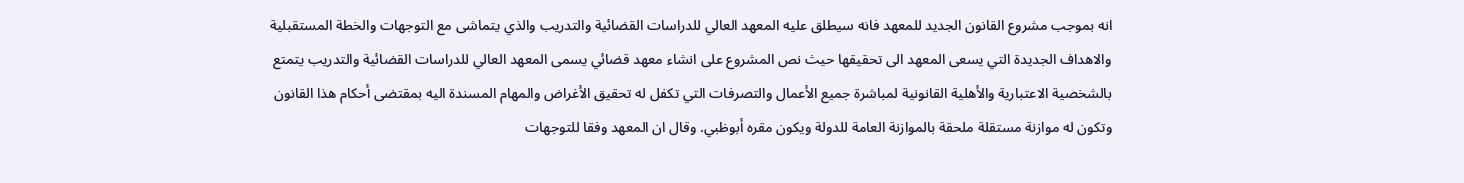انه بموجب مشروع القانون الجديد للمعهد فانه سيطلق عليه المعهد العالي للدراسات القضائية والتدريب والذي يتماشى مع التوجهات والخطة المستقبلية والاهداف الجديدة التي يسعى المعهد الى تحقيقها حيث نص المشروع على انشاء معهد قضائي يسمى المعهد العالي للدراسات القضائية والتدريب يتمتع بالشخصية الاعتبارية والأهلية القانونية لمباشرة جميع الأعمال والتصرفات التي تكفل له تحقيق الأغراض والمهام المسندة اليه بمقتضى أحكام هذا القانون وتكون له موازنة مستقلة ملحقة بالموازنة العامة للدولة ويكون مقره أبوظبي. وقال ان المعهد وفقا للتوجهات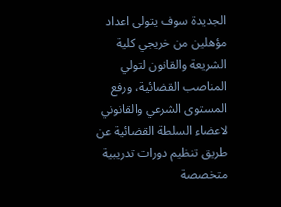الجديدة سوف يتولى اعداد مؤهلين من خريجي كلية الشريعة والقانون لتولي المناصب القضائية، ورفع المستوى الشرعي والقانوني لاعضاء السلطة القضائية عن طريق تنظيم دورات تدريبية متخصصة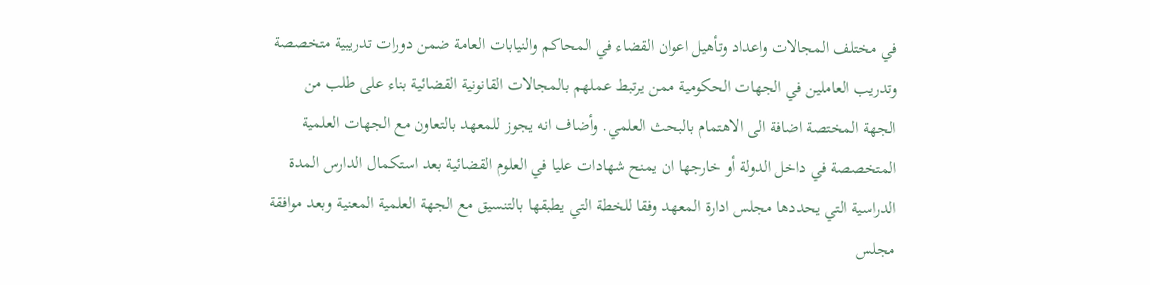في مختلف المجالات واعداد وتأهيل اعوان القضاء في المحاكم والنيابات العامة ضمن دورات تدريبية متخصصة وتدريب العاملين في الجهات الحكومية ممن يرتبط عملهم بالمجالات القانونية القضائية بناء على طلب من الجهة المختصة اضافة الى الاهتمام بالبحث العلمي. وأضاف انه يجوز للمعهد بالتعاون مع الجهات العلمية المتخصصة في داخل الدولة أو خارجها ان يمنح شهادات عليا في العلوم القضائية بعد استكمال الدارس المدة الدراسية التي يحددها مجلس ادارة المعهد وفقا للخطة التي يطبقها بالتنسيق مع الجهة العلمية المعنية وبعد موافقة مجلس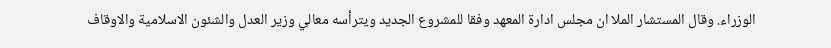الوزراء. وقال المستشار الملا ان مجلس ادارة المعهد وفقا للمشروع الجديد ويترأسه معالي وزير العدل والشئون الاسلامية والاوقاف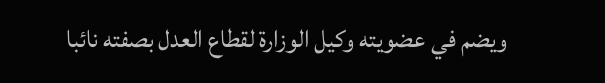ويضم في عضويته وكيل الوزارة لقطاع العدل بصفته نائبا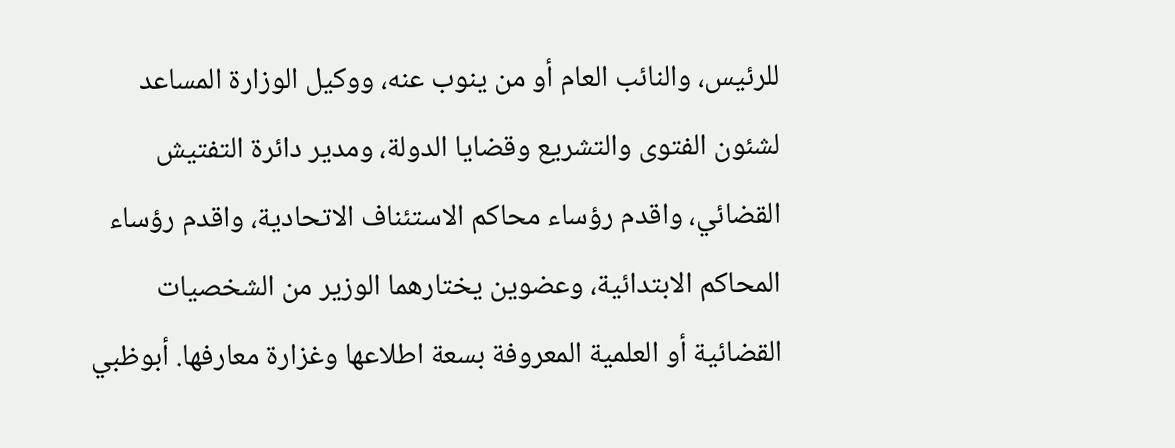للرئيس، والنائب العام أو من ينوب عنه، ووكيل الوزارة المساعد لشئون الفتوى والتشريع وقضايا الدولة، ومدير دائرة التفتيش القضائي، واقدم رؤساء محاكم الاستئناف الاتحادية، واقدم رؤساء المحاكم الابتدائية، وعضوين يختارهما الوزير من الشخصيات القضائية أو العلمية المعروفة بسعة اطلاعها وغزارة معارفها. أبوظبي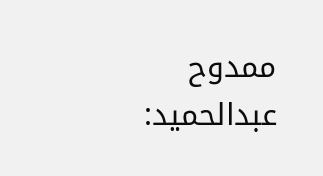ممدوح عبدالحميد: